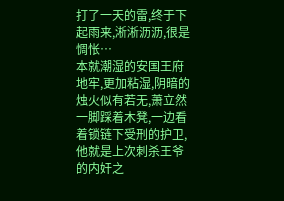打了一天的雷,终于下起雨来,淅淅沥沥,很是惆怅…
本就潮湿的安国王府地牢,更加粘湿,阴暗的烛火似有若无,萧立然一脚踩着木凳,一边看着锁链下受刑的护卫,他就是上次刺杀王爷的内奸之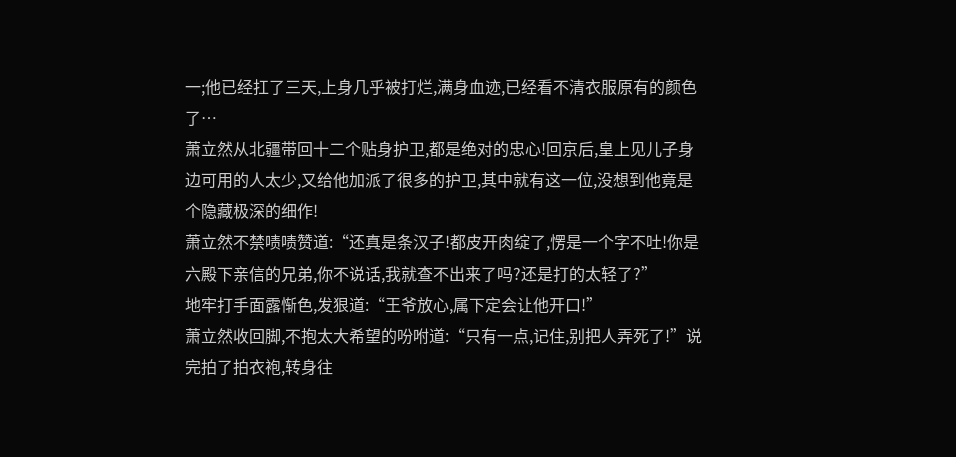一;他已经扛了三天,上身几乎被打烂,满身血迹,已经看不清衣服原有的颜色了…
萧立然从北疆带回十二个贴身护卫,都是绝对的忠心!回京后,皇上见儿子身边可用的人太少,又给他加派了很多的护卫,其中就有这一位,没想到他竟是个隐藏极深的细作!
萧立然不禁啧啧赞道:“还真是条汉子!都皮开肉绽了,愣是一个字不吐!你是六殿下亲信的兄弟,你不说话,我就查不出来了吗?还是打的太轻了?”
地牢打手面露惭色,发狠道:“王爷放心,属下定会让他开口!”
萧立然收回脚,不抱太大希望的吩咐道:“只有一点,记住,别把人弄死了!”说完拍了拍衣袍,转身往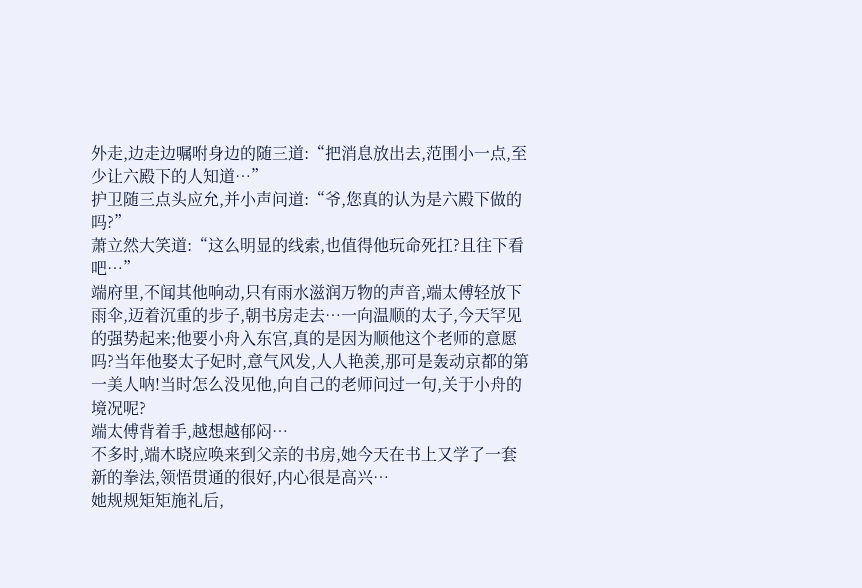外走,边走边嘱咐身边的随三道:“把消息放出去,范围小一点,至少让六殿下的人知道…”
护卫随三点头应允,并小声问道:“爷,您真的认为是六殿下做的吗?”
萧立然大笑道:“这么明显的线索,也值得他玩命死扛?且往下看吧…”
端府里,不闻其他响动,只有雨水滋润万物的声音,端太傅轻放下雨伞,迈着沉重的步子,朝书房走去…一向温顺的太子,今天罕见的强势起来;他要小舟入东宫,真的是因为顺他这个老师的意愿吗?当年他娶太子妃时,意气风发,人人艳羡,那可是轰动京都的第一美人呐!当时怎么没见他,向自己的老师问过一句,关于小舟的境况呢?
端太傅背着手,越想越郁闷…
不多时,端木晓应唤来到父亲的书房,她今天在书上又学了一套新的拳法,领悟贯通的很好,内心很是高兴…
她规规矩矩施礼后,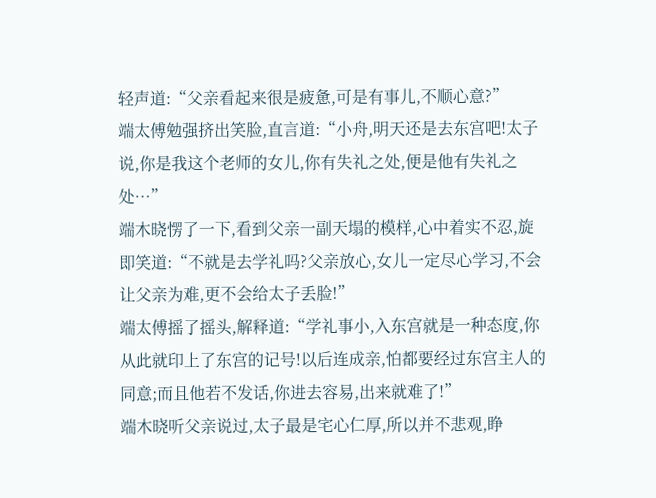轻声道:“父亲看起来很是疲惫,可是有事儿,不顺心意?”
端太傅勉强挤出笑脸,直言道:“小舟,明天还是去东宫吧!太子说,你是我这个老师的女儿,你有失礼之处,便是他有失礼之处…”
端木晓愣了一下,看到父亲一副天塌的模样,心中着实不忍,旋即笑道:“不就是去学礼吗?父亲放心,女儿一定尽心学习,不会让父亲为难,更不会给太子丢脸!”
端太傅摇了摇头,解释道:“学礼事小,入东宫就是一种态度,你从此就印上了东宫的记号!以后连成亲,怕都要经过东宫主人的同意;而且他若不发话,你进去容易,出来就难了!”
端木晓听父亲说过,太子最是宅心仁厚,所以并不悲观,睁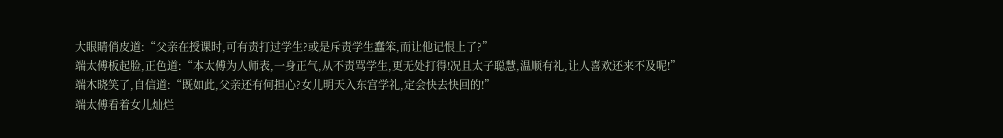大眼睛俏皮道:“父亲在授课时,可有责打过学生?或是斥责学生蠢笨,而让他记恨上了?”
端太傅板起脸,正色道:“本太傅为人师表,一身正气,从不责骂学生,更无处打得!况且太子聪慧,温顺有礼,让人喜欢还来不及呢!”
端木晓笑了,自信道:“既如此,父亲还有何担心?女儿明天入东宫学礼,定会快去快回的!”
端太傅看着女儿灿烂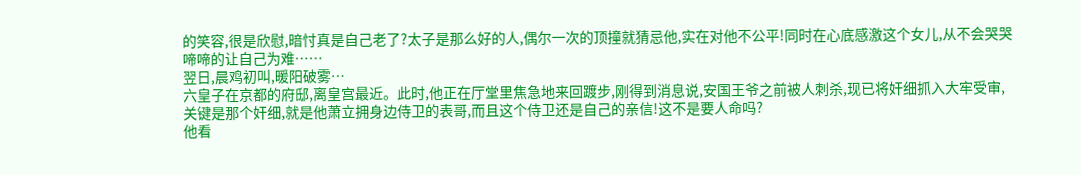的笑容,很是欣慰,暗忖真是自己老了?太子是那么好的人,偶尔一次的顶撞就猜忌他,实在对他不公平!同时在心底感激这个女儿,从不会哭哭啼啼的让自己为难……
翌日,晨鸡初叫,暖阳破雾…
六皇子在京都的府邸,离皇宫最近。此时,他正在厅堂里焦急地来回踱步,刚得到消息说,安国王爷之前被人刺杀,现已将奸细抓入大牢受审,关键是那个奸细,就是他萧立拥身边侍卫的表哥,而且这个侍卫还是自己的亲信!这不是要人命吗?
他看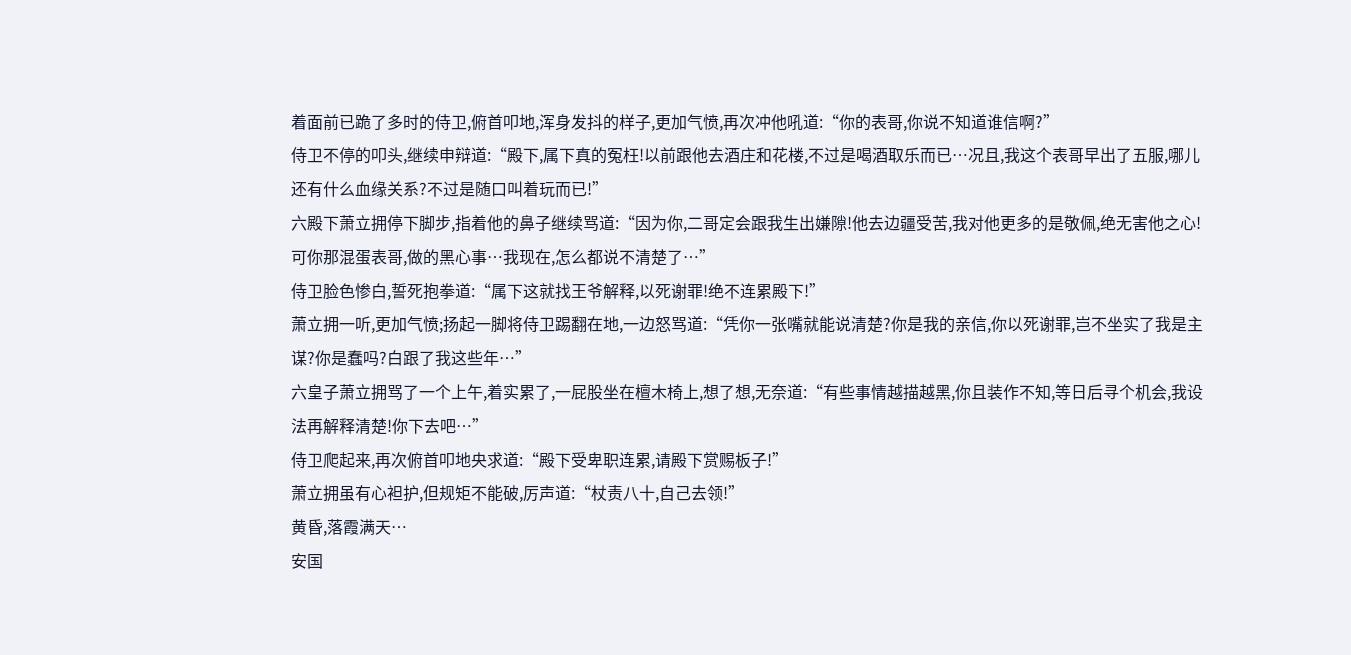着面前已跪了多时的侍卫,俯首叩地,浑身发抖的样子,更加气愤,再次冲他吼道:“你的表哥,你说不知道谁信啊?”
侍卫不停的叩头,继续申辩道:“殿下,属下真的冤枉!以前跟他去酒庄和花楼,不过是喝酒取乐而已…况且,我这个表哥早出了五服,哪儿还有什么血缘关系?不过是随口叫着玩而已!”
六殿下萧立拥停下脚步,指着他的鼻子继续骂道:“因为你,二哥定会跟我生出嫌隙!他去边疆受苦,我对他更多的是敬佩,绝无害他之心!可你那混蛋表哥,做的黑心事…我现在,怎么都说不清楚了…”
侍卫脸色惨白,誓死抱拳道:“属下这就找王爷解释,以死谢罪!绝不连累殿下!”
萧立拥一听,更加气愤;扬起一脚将侍卫踢翻在地,一边怒骂道:“凭你一张嘴就能说清楚?你是我的亲信,你以死谢罪,岂不坐实了我是主谋?你是蠢吗?白跟了我这些年…”
六皇子萧立拥骂了一个上午,着实累了,一屁股坐在檀木椅上,想了想,无奈道:“有些事情越描越黑,你且装作不知,等日后寻个机会,我设法再解释清楚!你下去吧…”
侍卫爬起来,再次俯首叩地央求道:“殿下受卑职连累,请殿下赏赐板子!”
萧立拥虽有心袒护,但规矩不能破,厉声道:“杖责八十,自己去领!”
黄昏,落霞满天…
安国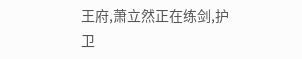王府,萧立然正在练剑,护卫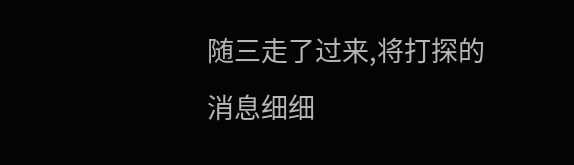随三走了过来,将打探的消息细细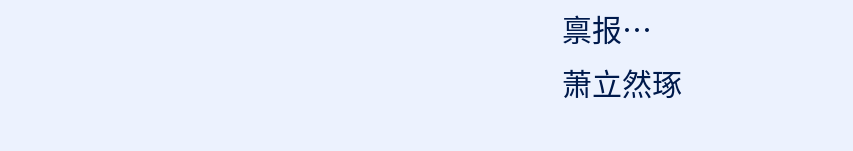禀报…
萧立然琢